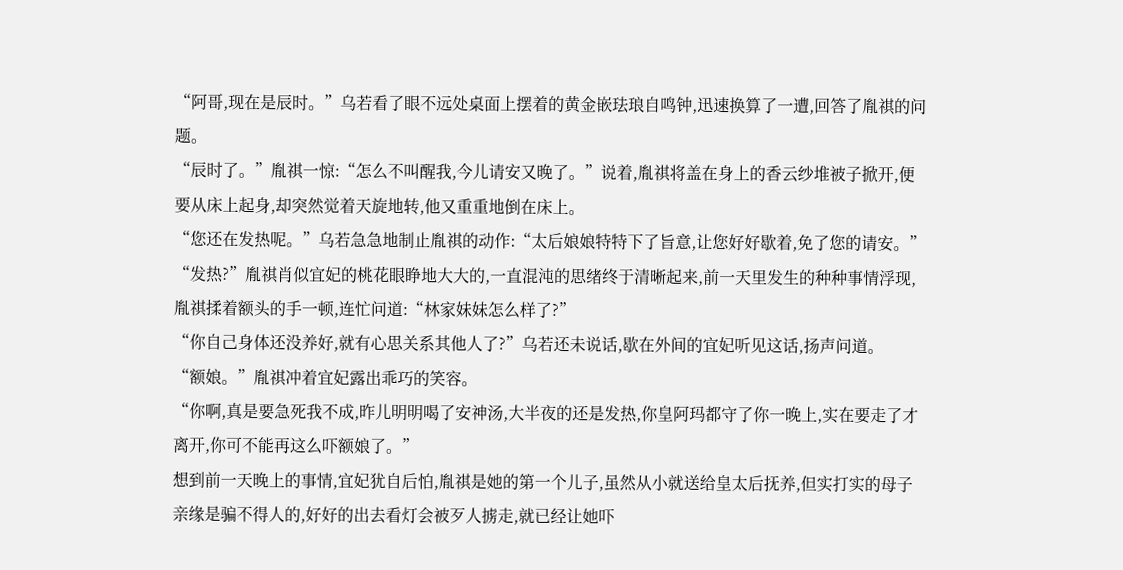“阿哥,现在是辰时。”乌若看了眼不远处桌面上摆着的黄金嵌珐琅自鸣钟,迅速换算了一遭,回答了胤祺的问题。
“辰时了。”胤祺一惊:“怎么不叫醒我,今儿请安又晚了。”说着,胤祺将盖在身上的香云纱堆被子掀开,便要从床上起身,却突然觉着天旋地转,他又重重地倒在床上。
“您还在发热呢。”乌若急急地制止胤祺的动作:“太后娘娘特特下了旨意,让您好好歇着,免了您的请安。”
“发热?”胤祺肖似宜妃的桃花眼睁地大大的,一直混沌的思绪终于清晰起来,前一天里发生的种种事情浮现,胤祺揉着额头的手一顿,连忙问道:“林家妹妹怎么样了?”
“你自己身体还没养好,就有心思关系其他人了?”乌若还未说话,歇在外间的宜妃听见这话,扬声问道。
“额娘。”胤祺冲着宜妃露出乖巧的笑容。
“你啊,真是要急死我不成,昨儿明明喝了安神汤,大半夜的还是发热,你皇阿玛都守了你一晚上,实在要走了才离开,你可不能再这么吓额娘了。”
想到前一天晚上的事情,宜妃犹自后怕,胤祺是她的第一个儿子,虽然从小就送给皇太后抚养,但实打实的母子亲缘是骗不得人的,好好的出去看灯会被歹人掳走,就已经让她吓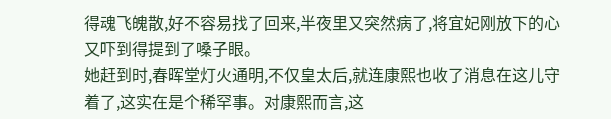得魂飞魄散,好不容易找了回来,半夜里又突然病了,将宜妃刚放下的心又吓到得提到了嗓子眼。
她赶到时,春晖堂灯火通明,不仅皇太后,就连康熙也收了消息在这儿守着了,这实在是个稀罕事。对康熙而言,这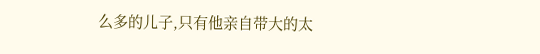么多的儿子,只有他亲自带大的太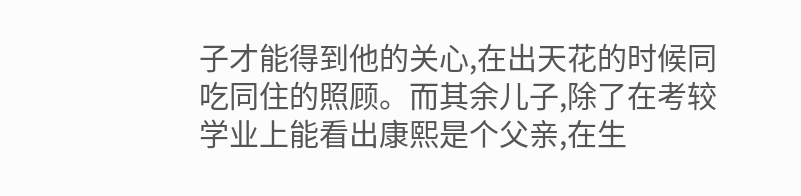子才能得到他的关心,在出天花的时候同吃同住的照顾。而其余儿子,除了在考较学业上能看出康熙是个父亲,在生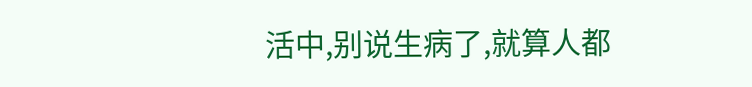活中,别说生病了,就算人都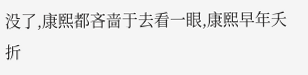没了,康熙都吝啬于去看一眼,康熙早年夭折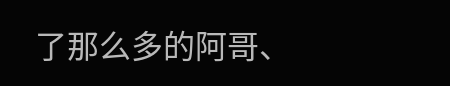了那么多的阿哥、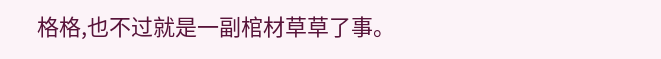格格,也不过就是一副棺材草草了事。